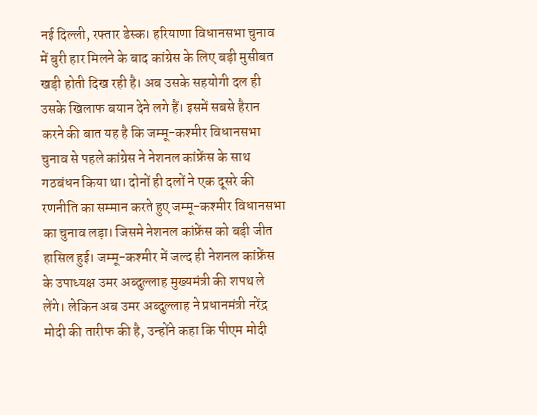नई दिल्ली, रफ्तार डेस्क। हरियाणा विधानसभा चुनाव में बुरी हार मिलने के बाद कांग्रेस के लिए बड़ी मुसीबत खड़ी होती दिख रही है। अब उसके सहयोगी दल ही उसके खिलाफ बयान देने लगे हैं। इसमें सबसे हैरान करने की बात यह है कि जम्मू-कश्मीर विधानसभा चुनाव से पहले कांग्रेस ने नेशनल कांफ्रेंस के साथ गठबंधन किया था। दोनों ही दलों ने एक दूसरे की रणनीति का सम्मान करते हुए जम्मू-कश्मीर विधानसभा का चुनाव लड़ा। जिसमे नेशनल कांफ्रेंस को बड़ी जीत हासिल हुई। जम्मू-कश्मीर में जल्द ही नेशनल कांफ्रेंस के उपाध्यक्ष उमर अब्दुल्लाह मुख्यमंत्री की शपथ ले लेंगे। लेकिन अब उमर अब्दुल्लाह ने प्रधानमंत्री नरेंद्र मोदी की तारीफ की है, उन्होंने कहा कि पीएम मोदी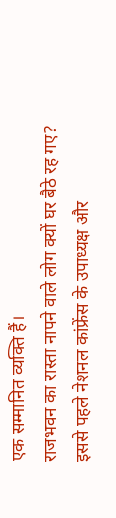एक सम्मानित व्यक्ति हैं।
राजभवन का रास्ता नापने वाले लोग क्यों घर बैठे रह गए?
इससे पहले नेशनल कांफ्रेंस के उपाध्यक्ष और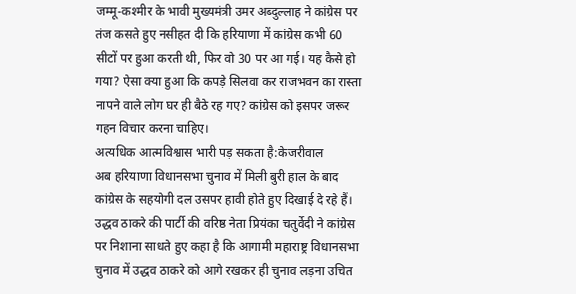जम्मू-कश्मीर के भावी मुख्यमंत्री उमर अब्दुल्लाह ने कांग्रेस पर तंज कसते हुए नसीहत दी कि हरियाणा में कांग्रेस कभी 60 सीटों पर हुआ करती थी, फिर वो 30 पर आ गई। यह कैसे हो गया? ऐसा क्या हुआ कि कपड़े सिलवा कर राजभवन का रास्ता नापने वाले लोग घर ही बैठे रह गए? कांग्रेस को इसपर जरूर गहन विचार करना चाहिए।
अत्यधिक आत्मविश्वास भारी पड़ सकता है:केजरीवाल
अब हरियाणा विधानसभा चुनाव में मिली बुरी हाल के बाद कांग्रेस के सहयोगी दल उसपर हावी होते हुए दिखाई दे रहे हैं। उद्धव ठाकरे की पार्टी की वरिष्ठ नेता प्रियंका चतुर्वेदी ने कांग्रेस पर निशाना साधते हुए कहा है कि आगामी महाराष्ट्र विधानसभा चुनाव में उद्धव ठाकरे को आगे रखकर ही चुनाव लड़ना उचित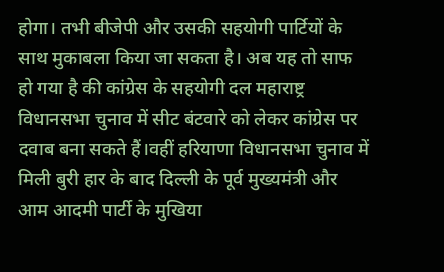होगा। तभी बीजेपी और उसकी सहयोगी पार्टियों के साथ मुकाबला किया जा सकता है। अब यह तो साफ हो गया है की कांग्रेस के सहयोगी दल महाराष्ट्र विधानसभा चुनाव में सीट बंटवारे को लेकर कांग्रेस पर दवाब बना सकते हैं।वहीं हरियाणा विधानसभा चुनाव में मिली बुरी हार के बाद दिल्ली के पूर्व मुख्यमंत्री और आम आदमी पार्टी के मुखिया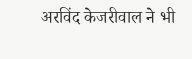अरविंद केजरीवाल ने भी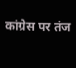कांग्रेस पर तंज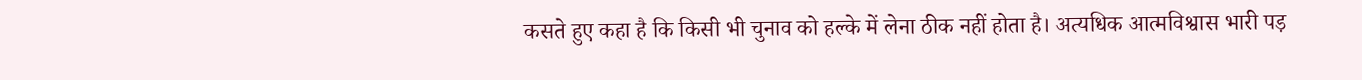कसते हुए कहा है कि किसी भी चुनाव को हल्के में लेना ठीक नहीं होता है। अत्यधिक आत्मविश्वास भारी पड़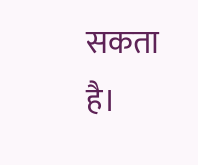सकता है।